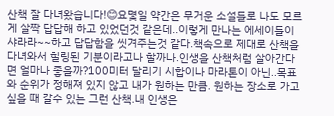산책 잘 다녀왔습니다!😊요몇일 약간은 무거운 소설들로 나도 모르게 살짝 답답해 하고 있었던것 같은데..이렇게 만나는 에세이들이 샤라라~~하고 답답함을 씻겨주는것 같다.책속으로 제대로 산책을 다녀와서 힐링된 기분이라고나 할까나.인생을 산책처럼 살아간다면 얼마나 좋을까?100미터 달리기 시합이나 마라톤이 아닌..목표와 순위가 정해져 있지 않고 내가 원하는 만큼. 원하는 장소로 가고 싶을 때 갈수 있는 그런 산책.내 인생은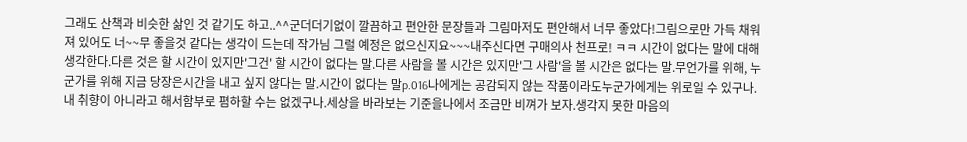그래도 산책과 비슷한 삶인 것 같기도 하고..^^군더더기없이 깔끔하고 편안한 문장들과 그림마저도 편안해서 너무 좋았다!그림으로만 가득 채워져 있어도 너~~무 좋을것 같다는 생각이 드는데 작가님 그럴 예정은 없으신지요~~~내주신다면 구매의사 천프로! ㅋㅋ 시간이 없다는 말에 대해 생각한다.다른 것은 할 시간이 있지만'그건' 할 시간이 없다는 말.다른 사람을 볼 시간은 있지만'그 사람'을 볼 시간은 없다는 말.무언가를 위해, 누군가를 위해 지금 당장은시간을 내고 싶지 않다는 말.시간이 없다는 말p.016나에게는 공감되지 않는 작품이라도누군가에게는 위로일 수 있구나.내 취향이 아니라고 해서함부로 폄하할 수는 없겠구나.세상을 바라보는 기준을나에서 조금만 비껴가 보자.생각지 못한 마음의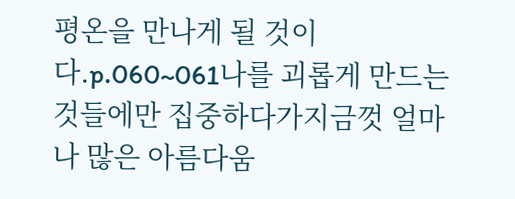평온을 만나게 될 것이다.p.060~061나를 괴롭게 만드는 것들에만 집중하다가지금껏 얼마나 많은 아름다움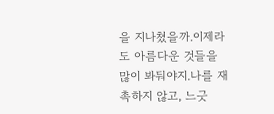을 지나쳤을까.이제라도 아름다운 것들을 많이 봐둬야지.나를 재촉하지 않고, 느긋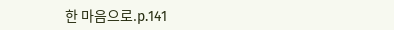한 마음으로.p.141